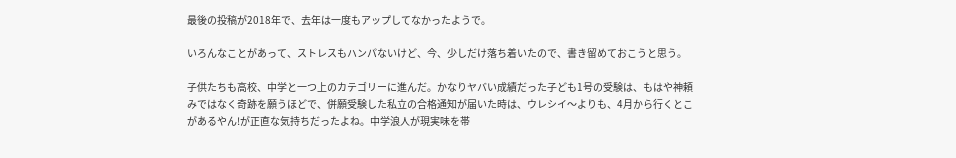最後の投稿が2018年で、去年は一度もアップしてなかったようで。

いろんなことがあって、ストレスもハンパないけど、今、少しだけ落ち着いたので、書き留めておこうと思う。

子供たちも高校、中学と一つ上のカテゴリーに進んだ。かなりヤバい成績だった子ども1号の受験は、もはや神頼みではなく奇跡を願うほどで、併願受験した私立の合格通知が届いた時は、ウレシイ〜よりも、4月から行くとこがあるやん!が正直な気持ちだったよね。中学浪人が現実味を帯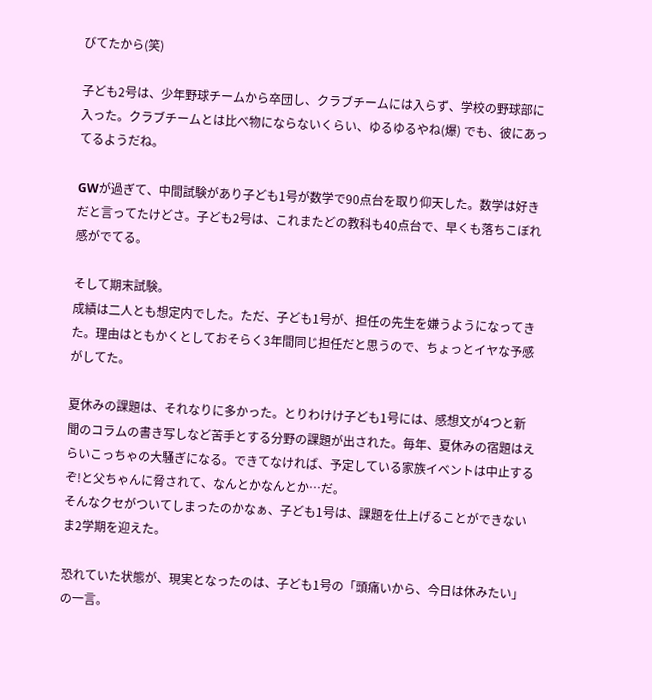びてたから(笑)

子ども2号は、少年野球チームから卒団し、クラブチームには入らず、学校の野球部に入った。クラブチームとは比べ物にならないくらい、ゆるゆるやね(爆) でも、彼にあってるようだね。

GWが過ぎて、中間試験があり子ども1号が数学で90点台を取り仰天した。数学は好きだと言ってたけどさ。子ども2号は、これまたどの教科も40点台で、早くも落ちこぼれ感がでてる。

そして期末試験。
成績は二人とも想定内でした。ただ、子ども1号が、担任の先生を嫌うようになってきた。理由はともかくとしておそらく3年間同じ担任だと思うので、ちょっとイヤな予感がしてた。

夏休みの課題は、それなりに多かった。とりわけけ子ども1号には、感想文が4つと新聞のコラムの書き写しなど苦手とする分野の課題が出された。毎年、夏休みの宿題はえらいこっちゃの大騒ぎになる。できてなければ、予定している家族イベントは中止するぞ!と父ちゃんに脅されて、なんとかなんとか…だ。
そんなクセがついてしまったのかなぁ、子ども1号は、課題を仕上げることができないま2学期を迎えた。

恐れていた状態が、現実となったのは、子ども1号の「頭痛いから、今日は休みたい」の一言。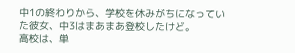中1の終わりから、学校を休みがちになっていた彼女、中3はまあまあ登校したけど。
高校は、単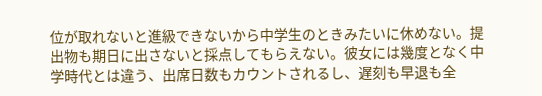位が取れないと進級できないから中学生のときみたいに休めない。提出物も期日に出さないと採点してもらえない。彼女には幾度となく中学時代とは違う、出席日数もカウントされるし、遅刻も早退も全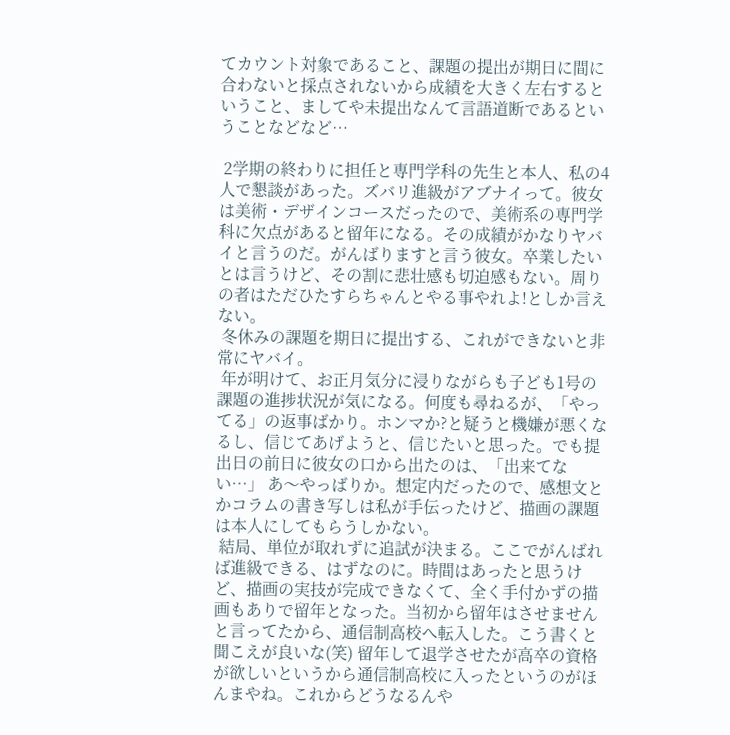てカウント対象であること、課題の提出が期日に間に合わないと採点されないから成績を大きく左右するということ、ましてや未提出なんて言語道断であるということなどなど…

 2学期の終わりに担任と専門学科の先生と本人、私の4人で懇談があった。ズバリ進級がアブナイって。彼女は美術・デザインコースだったので、美術系の専門学科に欠点があると留年になる。その成績がかなりヤバイと言うのだ。がんばりますと言う彼女。卒業したいとは言うけど、その割に悲壮感も切迫感もない。周りの者はただひたすらちゃんとやる事やれよ!としか言えない。
 冬休みの課題を期日に提出する、これができないと非常にヤバイ。
 年が明けて、お正月気分に浸りながらも子ども1号の課題の進捗状況が気になる。何度も尋ねるが、「やってる」の返事ばかり。ホンマか?と疑うと機嫌が悪くなるし、信じてあげようと、信じたいと思った。でも提出日の前日に彼女の口から出たのは、「出来てない…」 あ〜やっばりか。想定内だったので、感想文とかコラムの書き写しは私が手伝ったけど、描画の課題は本人にしてもらうしかない。
 結局、単位が取れずに追試が決まる。ここでがんばれば進級できる、はずなのに。時間はあったと思うけど、描画の実技が完成できなくて、全く手付かずの描画もありで留年となった。当初から留年はさせませんと言ってたから、通信制高校へ転入した。こう書くと聞こえが良いな(笑) 留年して退学させたが高卒の資格が欲しいというから通信制高校に入ったというのがほんまやね。これからどうなるんや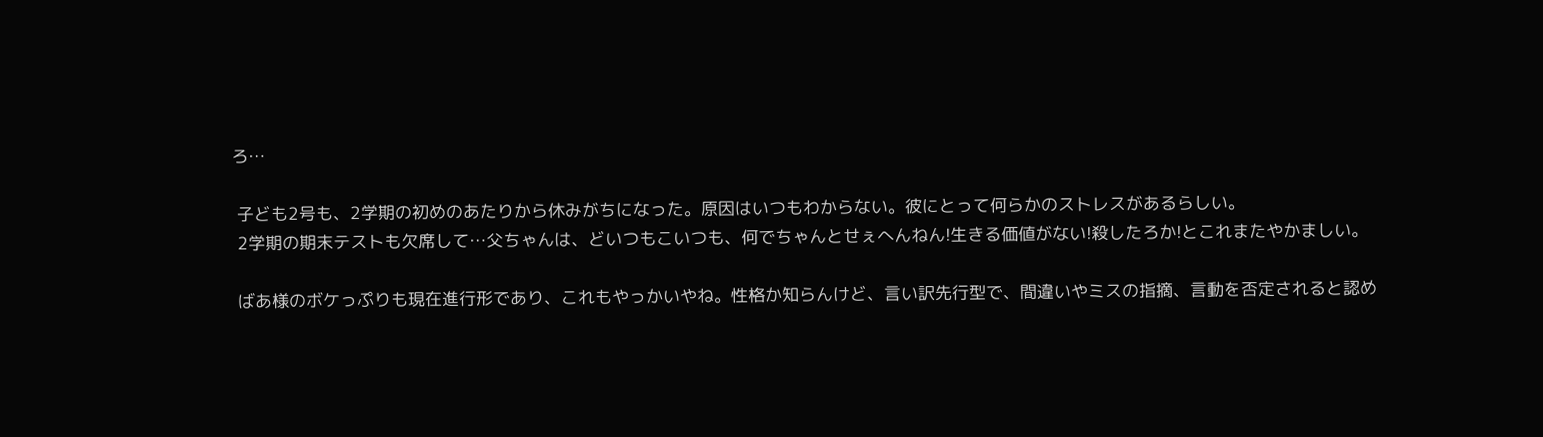ろ…

 子ども2号も、2学期の初めのあたりから休みがちになった。原因はいつもわからない。彼にとって何らかのストレスがあるらしい。
 2学期の期末テストも欠席して…父ちゃんは、どいつもこいつも、何でちゃんとせぇへんねん!生きる価値がない!殺したろか!とこれまたやかましい。

 ばあ様のボケっぷりも現在進行形であり、これもやっかいやね。性格か知らんけど、言い訳先行型で、間違いやミスの指摘、言動を否定されると認め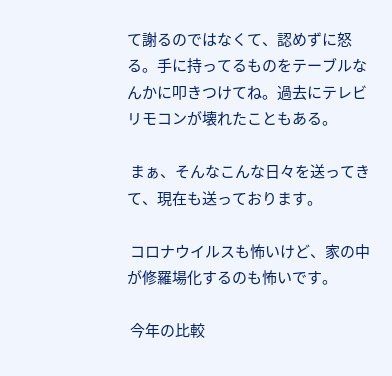て謝るのではなくて、認めずに怒る。手に持ってるものをテーブルなんかに叩きつけてね。過去にテレビリモコンが壊れたこともある。

 まぁ、そんなこんな日々を送ってきて、現在も送っております。

 コロナウイルスも怖いけど、家の中が修羅場化するのも怖いです。

 今年の比較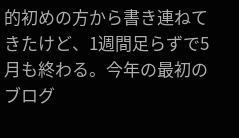的初めの方から書き連ねてきたけど、1週間足らずで5月も終わる。今年の最初のブログ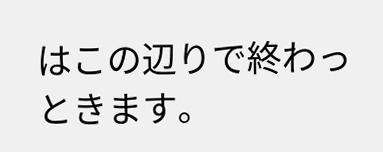はこの辺りで終わっときます。